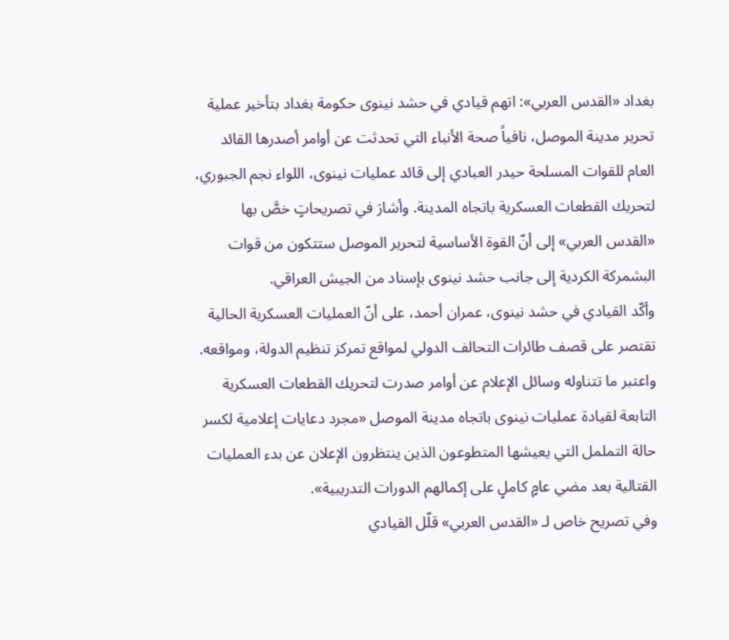بغداد «القدس العربي»: اتهم قيادي في حشد نينوى حكومة بغداد بتأخير عملية تحرير مدينة الموصل، نافياً صحة الأنباء التي تحدثت عن أوامر أصدرها القائد العام للقوات المسلحة حيدر العبادي إلى قائد عمليات نينوى، اللواء نجم الجبوري، لتحريك القطعات العسكرية باتجاه المدينة. وأشارَ في تصريحاتٍ خصَّ بها «القدس العربي» إلى أنّ القوة الأساسية لتحرير الموصل ستتكون من قوات البشمركة الكردية إلى جانب حشد نينوى بإسناد من الجيش العراقي.
وأكّد القيادي في حشد نينوى، عمران أحمد، على أنّ العمليات العسكرية الحالية تقتصر على قصف طائرات التحالف الدولي لمواقع تمركز تنظيم الدولة، ومواقعه. واعتبر ما تتناوله وسائل الإعلام عن أوامر صدرت لتحريك القطعات العسكرية التابعة لقيادة عمليات نينوى باتجاه مدينة الموصل «مجرد دعايات إعلامية لكسر حالة التململ التي يعيشها المتطوعون الذين ينتظرون الإعلان عن بدء العمليات القتالية بعد مضي عامٍ كاملٍ على إكمالهم الدورات التدريبية».
وفي تصريح خاص لـ «القدس العربي» قلّل القيادي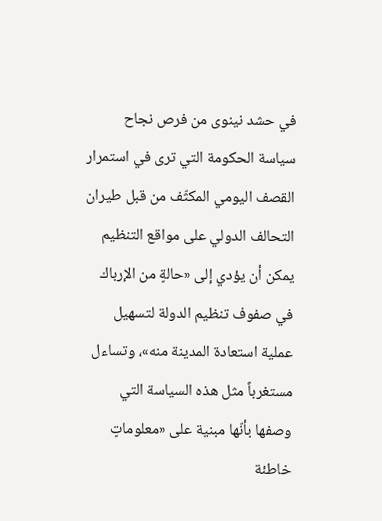في حشد نينوى من فرص نجاح سياسة الحكومة التي ترى في استمرار القصف اليومي المكثّف من قبل طيران التحالف الدولي على مواقع التنظيم يمكن أن يؤدي إلى «حالةٍ من الإرباك في صفوف تنظيم الدولة لتسهيل عملية استعادة المدينة منه»، وتساءل مستغرباً مثل هذه السياسة التي وصفها بأنّها مبنية على «معلوماتٍ خاطئة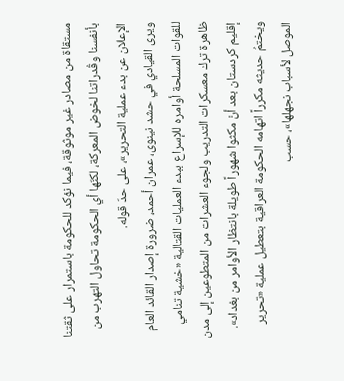مستقاة من مصادر غير موثوقة، فيما نؤكد للحكومة باستمرار على ثقتنا بأنفسنا وقُدراتنا لخوض المعركة، لكنّها أي الحكومة تحاول التهرب من الإعلان عن بدء عملية التحرير»، على حدّ قوله.
ويرى القيادي في حشد نينوى، عمران أحمد، ضرورة إصدار القائد العام للقوات المسلحة أوامره للإسراع ببدء العمليات القتالية «خشية تنامي ظاهرة ترك معسكرات التدريب ولجوء العشرات من المتطوعين إلى مدن إقليم كردستان بعد أنْ مكثوا شهوراً طويلة بانتظار الأوامر من بغداد». ويختمُ حديثه مكرراً اتهامه الحكومة العراقية بتعطيل عملية «تحرير الموصل لأسباب نجهلها»، حسب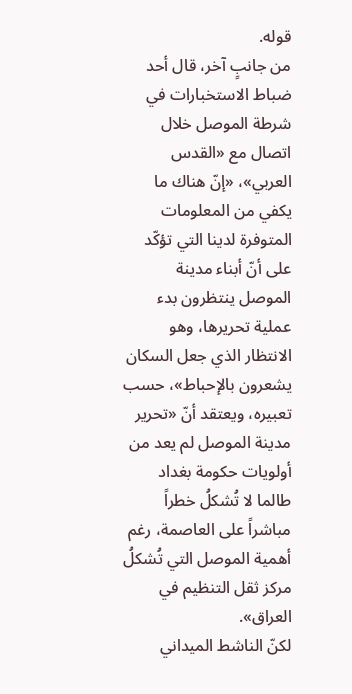قوله.
من جانبٍ آخر، قال أحد ضباط الاستخبارات في شرطة الموصل خلال اتصال مع «القدس العربي»، «إنّ هناك ما يكفي من المعلومات المتوفرة لدينا التي تؤكّد على أنّ أبناء مدينة الموصل ينتظرون بدء عملية تحريرها، وهو الانتظار الذي جعل السكان يشعرون بالإحباط»، حسب تعبيره، ويعتقد أنّ «تحرير مدينة الموصل لم يعد من أولويات حكومة بغداد طالما لا تُشكلُ خطراً مباشراً على العاصمة، رغم أهمية الموصل التي تُشكلُ مركز ثقل التنظيم في العراق».
لكنّ الناشط الميداني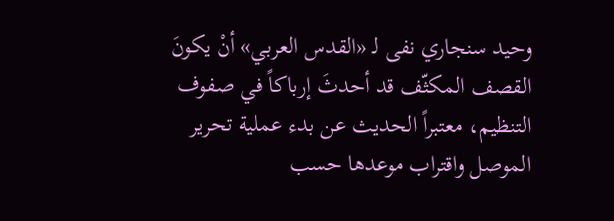وحيد سنجاري نفى لـ «القدس العربي» أنْ يكونَ القصف المكثّف قد أحدثَ إرباكاً في صفوف التنظيم، معتبراً الحديث عن بدء عملية تحرير الموصل واقتراب موعدها حسب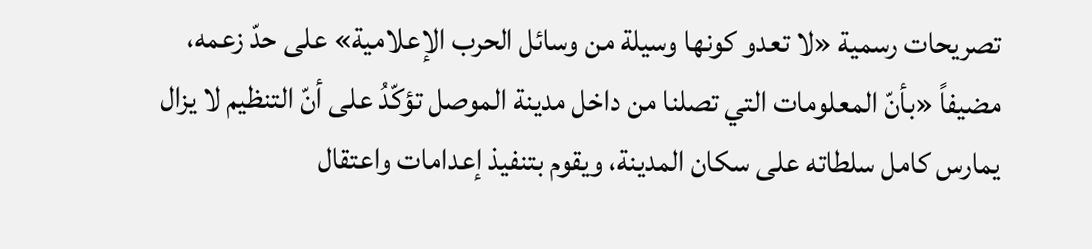تصريحات رسمية «لا تعدو كونها وسيلة من وسائل الحرب الإعلامية» على حدّ زعمه، مضيفاً «بأنّ المعلومات التي تصلنا من داخل مدينة الموصل تؤكّدُ على أنّ التنظيم لا يزال يمارس كامل سلطاته على سكان المدينة، ويقوم بتنفيذ إعدامات واعتقال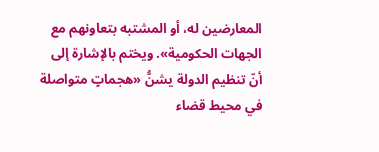المعارضين له، أو المشتبه بتعاونهم مع الجهات الحكومية». ويختم بالإشارة إلى أنّ تنظيم الدولة يشنُّ «هجماتٍ متواصلة في محيط قضاء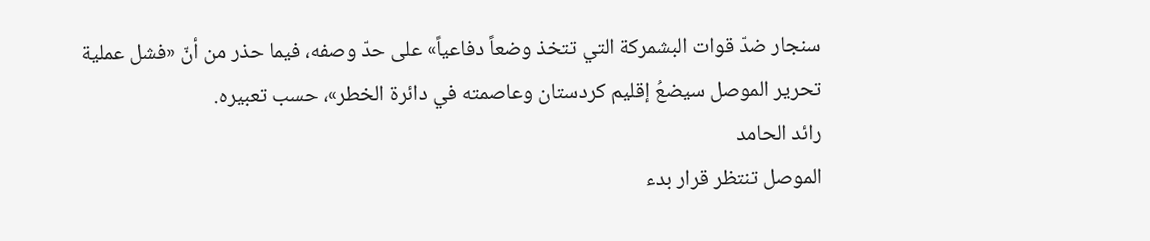سنجار ضدّ قوات البشمركة التي تتخذ وضعاً دفاعياً» على حدّ وصفه، فيما حذر من أنّ «فشل عملية تحرير الموصل سيضعُ إقليم كردستان وعاصمته في دائرة الخطر»، حسب تعبيره.
رائد الحامد
الموصل تنتظر قرار بدء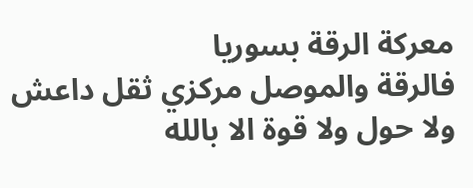معركة الرقة بسوريا
فالرقة والموصل مركزي ثقل داعش
ولا حول ولا قوة الا بالله